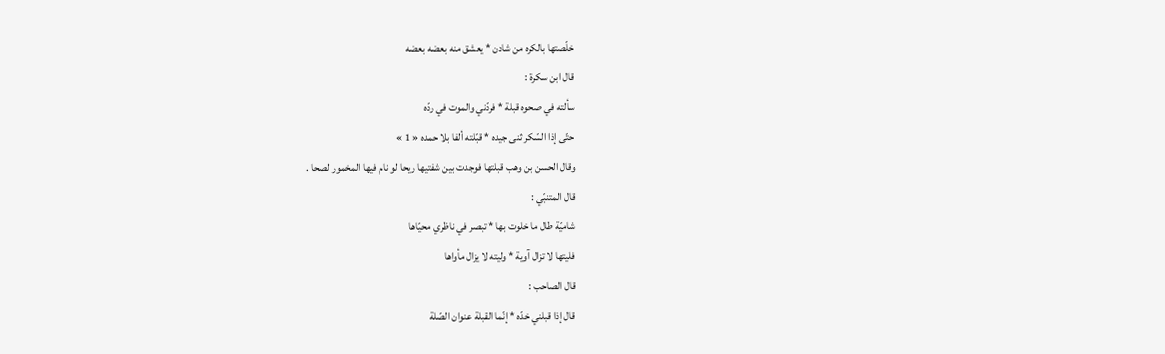خلّصتها بالكره من شادن * يعشق منه بعضه بعضه
قال ابن سكرة :
سألته في صحوه قبلة * فردّني والموت في ردّه
حتّى إذا السّكر ثنى جيده * قبّلته ألفا بلا حمده « 1 »
وقال الحسن بن وهب قبلتها فوجدت بين شفتيها ريحا لو نام فيها المخمور لصحا .
قال المتنبّي :
شاميّة طال ما خلوت بها * تبصر في ناظري محيّاها
فليتها لا تزال آوية * وليته لا يزال مأواها
قال الصاحب :
قال إذا قبلني خدّه * إنّما القبلة عنوان الصّلة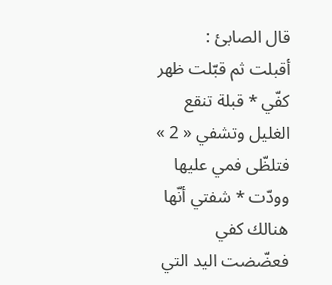قال الصابئ :
أقبلت ثم قبّلت ظهر كفّي * قبلة تنقع الغليل وتشفي « 2 »
فتلظّى فمي عليها وودّت * شفتي أنّها هنالك كفي
فعضّضت اليد التي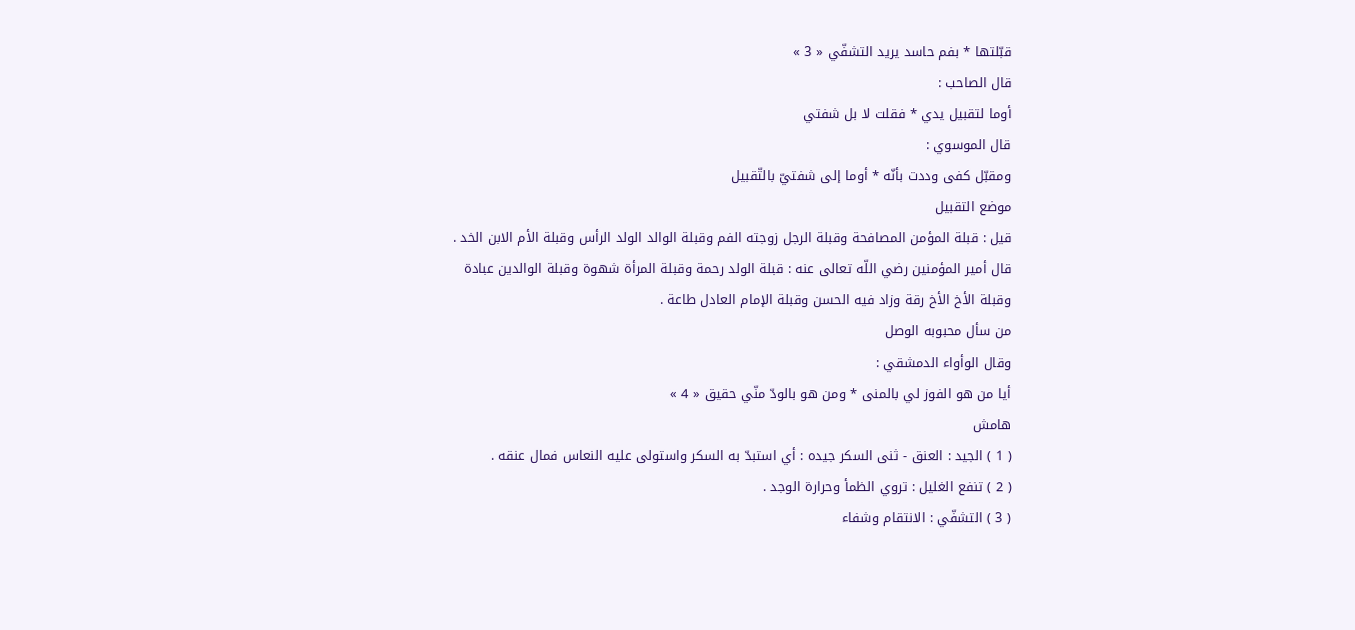قبّلتها * بفم حاسد يريد التشفّي « 3 »
قال الصاحب :
أوما لتقبيل يدي * فقلت لا بل شفتي
قال الموسوي :
ومقبّل كفى وددت بأنّه * أوما إلى شفتيّ بالتّقبيل
موضع التقبيل
قيل : قبلة المؤمن المصافحة وقبلة الرجل زوجته الفم وقبلة الوالد الولد الرأس وقبلة الأم الابن الخد . قال أمير المؤمنين رضي اللّه تعالى عنه : قبلة الولد رحمة وقبلة المرأة شهوة وقبلة الوالدين عبادة وقبلة الأخ الأخ رقة وزاد فيه الحسن وقبلة الإمام العادل طاعة .
من سأل محبوبه الوصل
وقال الوأواء الدمشقي :
أيا من هو الفوز لي بالمنى * ومن هو بالودّ منّي حقيق « 4 »
هامش
( 1 ) الجيد : العنق - ثنى السكر جيده : أي استبدّ به السكر واستولى عليه النعاس فمال عنقه .
( 2 ) تنفع الغليل : تروي الظمأ وحرارة الوجد .
( 3 ) التشفّي : الانتقام وشفاء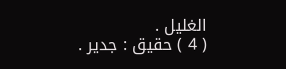الغليل .
( 4 ) حقيق : جدير .